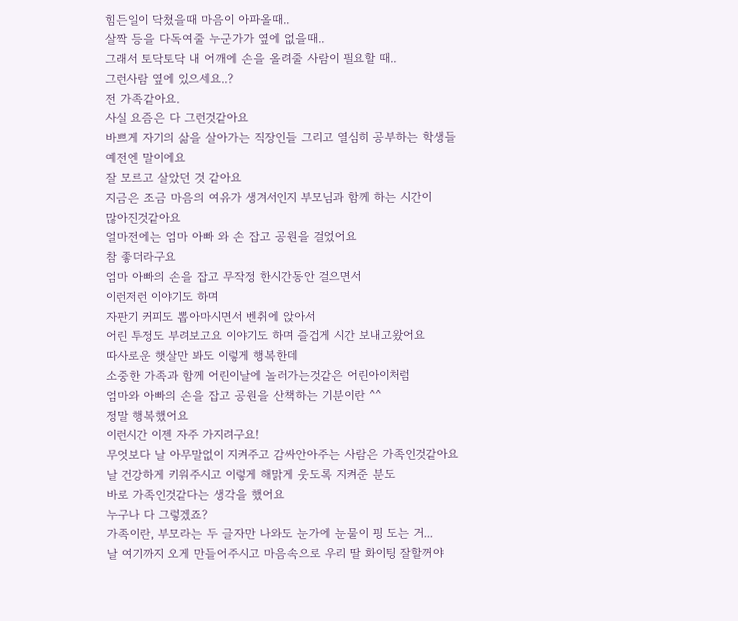힘든일이 닥쳤을때 마음이 아파올때..
살짝 등을 다독여줄 누군가가 옆에 없을때..
그래서 토닥토닥 내 어깨에 손을 올려줄 사람이 필요할 때..
그런사람 옆에 있으세요..?
전 가족같아요.
사실 요즘은 다 그런것같아요
바쁘게 자기의 삶을 살아가는 직장인들 그리고 열심히 공부하는 학생들
예전엔 말이에요
잘 모르고 살았던 것 같아요
지금은 조금 마음의 여유가 생겨서인지 부모님과 함께 하는 시간이
많아진것같아요
얼마전에는 엄마 아빠 와 손 잡고 공원을 걸었어요
참 좋더라구요
엄마 아빠의 손을 잡고 무작정 한시간동안 걸으면서
이런저런 이야기도 하며
자판기 커피도 뽑아마시면서 벤취에 앉아서
어린 투정도 부려보고요 이야기도 하며 즐겁게 시간 보내고왔어요
따사로운 햇살만 봐도 이렇게 행복한데
소중한 가족과 함께 어린이날에 놀러가는것같은 어린아이처럼
엄마와 아빠의 손을 잡고 공원을 산책하는 기분이란 ^^
정말 행복했어요
이런시간 이젠 자주 가지려구요!
무엇보다 날 아무말없이 지켜주고 감싸안아주는 사람은 가족인것같아요
날 건강하게 키워주시고 이렇게 해맑게 웃도록 지켜준 분도
바로 가족인것같다는 생각을 했어요
누구나 다 그렇겠죠?
가족이란, 부모라는 두 글자만 나와도 눈가에 눈물이 핑 도는 거...
날 여기까지 오게 만들어주시고 마음속으로 우리 딸 화이팅 잘할꺼야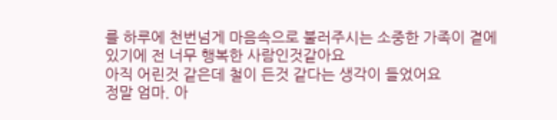를 하루에 천번넘게 마음속으로 불러주시는 소중한 가족이 곁에
있기에 전 너무 행복한 사람인것같아요
아직 어린것 같은데 철이 든것 같다는 생각이 들었어요
정말 엄마. 아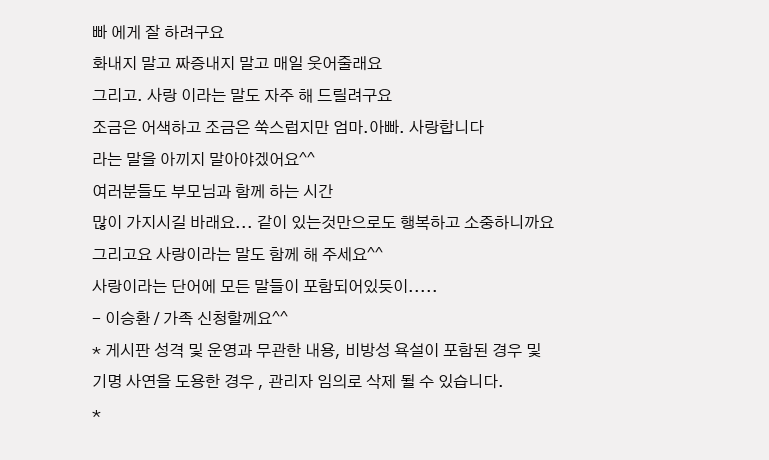빠 에게 잘 하려구요
화내지 말고 짜증내지 말고 매일 웃어줄래요
그리고. 사랑 이라는 말도 자주 해 드릴려구요
조금은 어색하고 조금은 쑥스럽지만 엄마.아빠. 사랑합니다
라는 말을 아끼지 말아야겠어요^^
여러분들도 부모님과 함께 하는 시간
많이 가지시길 바래요... 같이 있는것만으로도 행복하고 소중하니까요
그리고요 사랑이라는 말도 함께 해 주세요^^
사랑이라는 단어에 모든 말들이 포함되어있듯이.....
- 이승환 / 가족 신청할께요^^
* 게시판 성격 및 운영과 무관한 내용, 비방성 욕설이 포함된 경우 및
기명 사연을 도용한 경우 , 관리자 임의로 삭제 될 수 있습니다.
*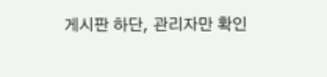게시판 하단, 관리자만 확인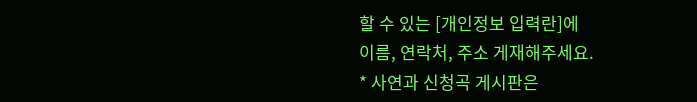할 수 있는 [개인정보 입력란]에
이름, 연락처, 주소 게재해주세요.
* 사연과 신청곡 게시판은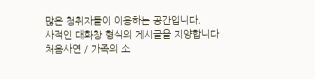많은 청취자들이 이용하는 공간입니다.
사적인 대화창 형식의 게시글을 지양합니다
처음사연 / 가족의 소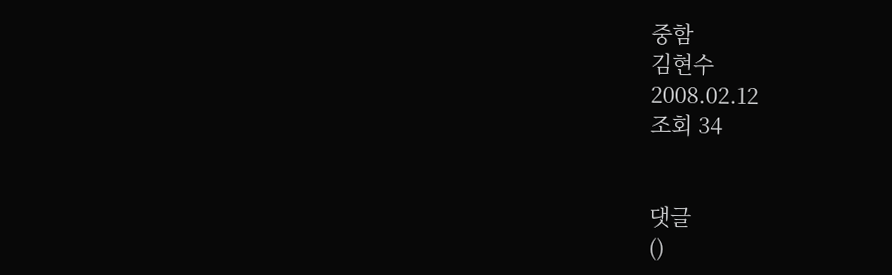중함
김현수
2008.02.12
조회 34


댓글
()